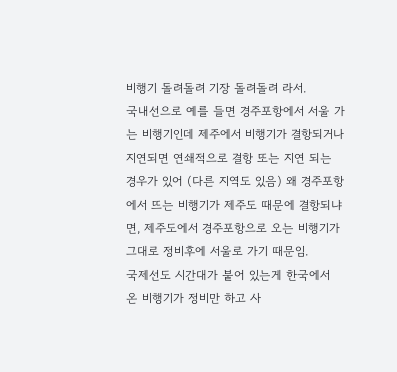비행기 돌려돌려 기장 돌려돌려 라서.
국내선으로 예를 들면 경주포항에서 서울 가는 비행기인데 제주에서 비행기가 결항되거나 지연되면 연쇄적으로 결항 또는 지연 되는 경우가 있어 (다른 지역도 있음) 왜 경주포항에서 뜨는 비행기가 제주도 때문에 결항되냐면, 제주도에서 경주포항으로 오는 비행기가 그대로 정비후에 서울로 가기 때문임.
국제선도 시간대가 붙어 있는게 한국에서 온 비행기가 정비만 하고 사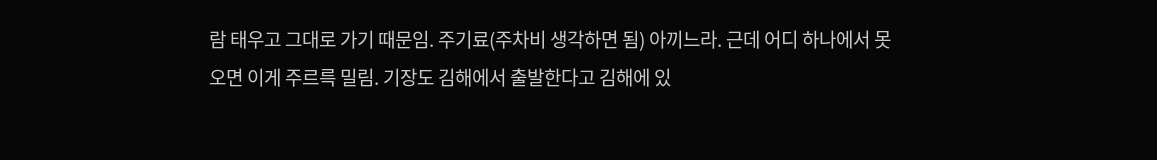람 태우고 그대로 가기 때문임. 주기료(주차비 생각하면 됨) 아끼느라. 근데 어디 하나에서 못오면 이게 주르륵 밀림. 기장도 김해에서 출발한다고 김해에 있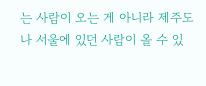는 사람이 오는 게 아니라 제주도나 서울에 있던 사람이 올 수 있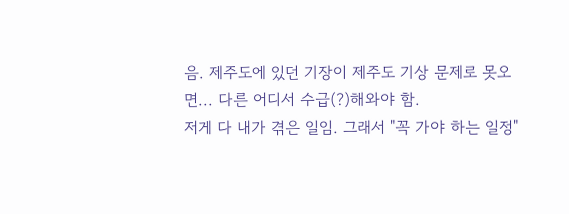음. 제주도에 있던 기장이 제주도 기상 문제로 못오면... 다른 어디서 수급(?)해와야 함.
저게 다 내가 겪은 일임. 그래서 "꼭 가야 하는 일정"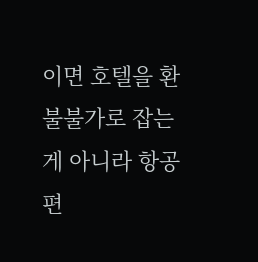이면 호텔을 환불불가로 잡는 게 아니라 항공편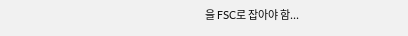을 FSC로 잡아야 함...